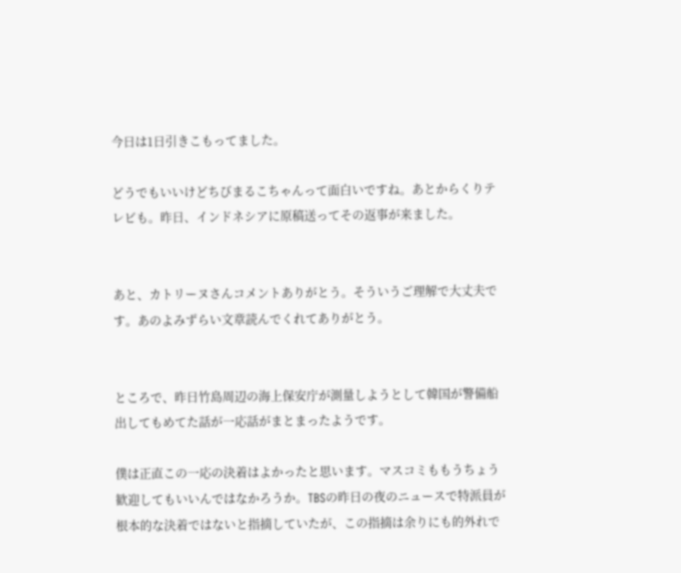今日は1日引きこもってました。

どうでもいいけどちびまるこちゃんって面白いですね。あとからくりテレビも。昨日、インドネシアに原稿送ってその返事が来ました。


あと、カトリーヌさんコメントありがとう。そういうご理解で大丈夫です。あのよみずらい文章読んでくれてありがとう。


ところで、昨日竹島周辺の海上保安庁が測量しようとして韓国が警備船出してもめてた話が一応話がまとまったようです。

僕は正直この一応の決着はよかったと思います。マスコミももうちょう歓迎してもいいんではなかろうか。TBSの昨日の夜のニュースで特派員が根本的な決着ではないと指摘していたが、この指摘は余りにも的外れで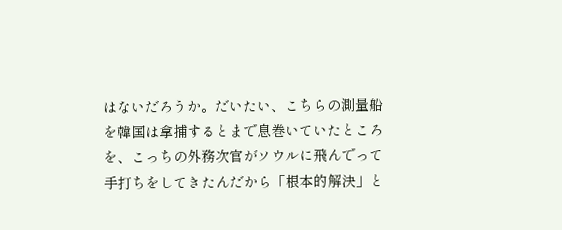はないだろうか。だいたい、こちらの測量船を韓国は拿捕するとまで息巻いていたところを、こっちの外務次官がソウルに飛んでって手打ちをしてきたんだから「根本的解決」と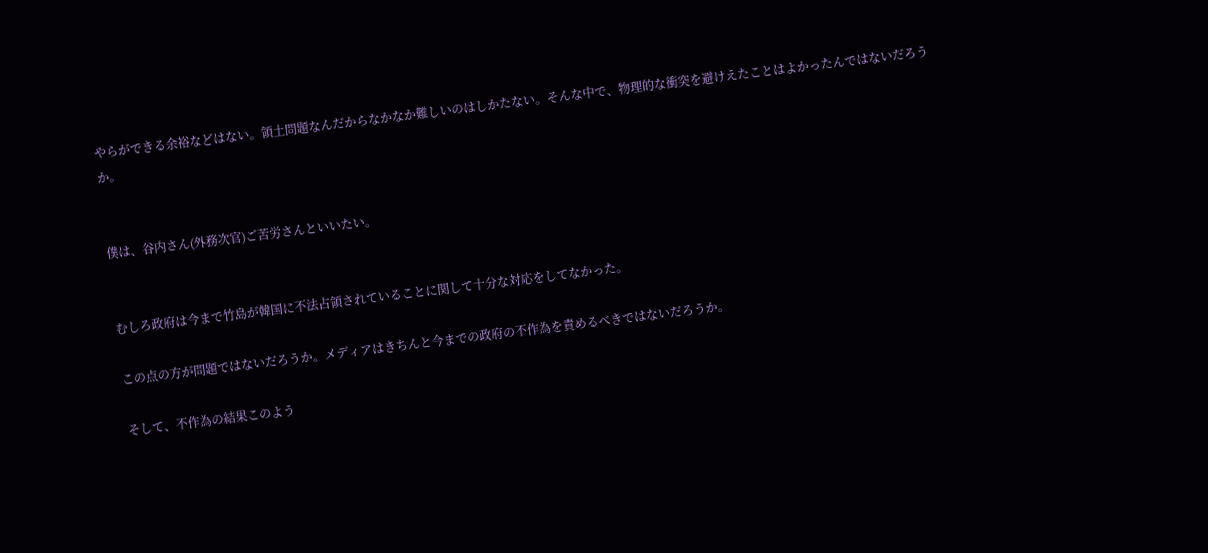やらができる余裕などはない。領土問題なんだからなかなか難しいのはしかたない。そんな中で、物理的な衝突を避けえたことはよかったんではないだろうか。


僕は、谷内さん(外務次官)ご苦労さんといいたい。


むしろ政府は今まで竹島が韓国に不法占領されていることに関して十分な対応をしてなかった。

この点の方が問題ではないだろうか。メディアはきちんと今までの政府の不作為を責めるべきではないだろうか。

そして、不作為の結果このよう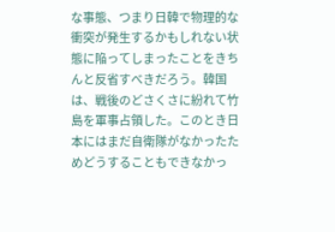な事態、つまり日韓で物理的な衝突が発生するかもしれない状態に陥ってしまったことをきちんと反省すべきだろう。韓国は、戦後のどさくさに紛れて竹島を軍事占領した。このとき日本にはまだ自衛隊がなかったためどうすることもできなかっ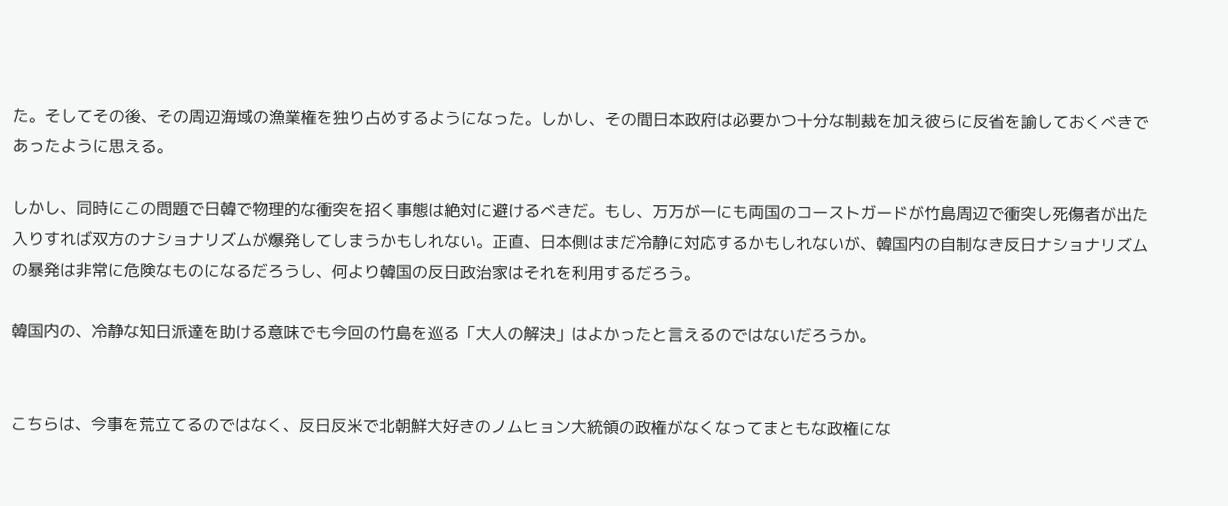た。そしてその後、その周辺海域の漁業権を独り占めするようになった。しかし、その間日本政府は必要かつ十分な制裁を加え彼らに反省を諭しておくべきであったように思える。

しかし、同時にこの問題で日韓で物理的な衝突を招く事態は絶対に避けるべきだ。もし、万万が一にも両国のコーストガードが竹島周辺で衝突し死傷者が出た入りすれば双方のナショナリズムが爆発してしまうかもしれない。正直、日本側はまだ冷静に対応するかもしれないが、韓国内の自制なき反日ナショナリズムの暴発は非常に危険なものになるだろうし、何より韓国の反日政治家はそれを利用するだろう。

韓国内の、冷静な知日派達を助ける意味でも今回の竹島を巡る「大人の解決」はよかったと言えるのではないだろうか。


こちらは、今事を荒立てるのではなく、反日反米で北朝鮮大好きのノムヒョン大統領の政権がなくなってまともな政権にな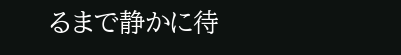るまで静かに待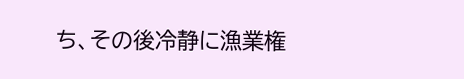ち、その後冷静に漁業権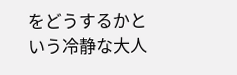をどうするかという冷静な大人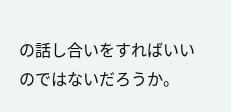の話し合いをすればいいのではないだろうか。